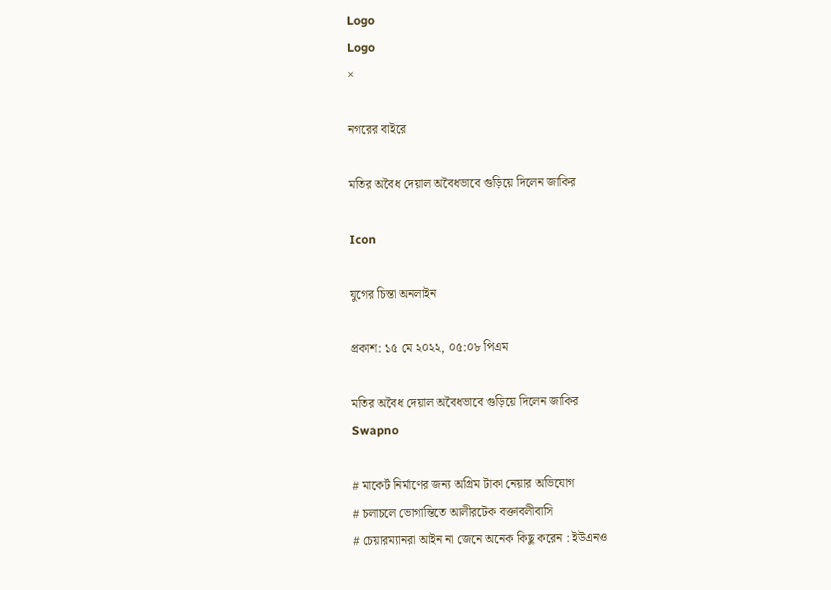Logo
Logo
×

নগরের বাইরে

মতির অবৈধ দেয়াল অবৈধভাবে গুড়িয়ে দিলেন জাকির

Icon

যুগের চিন্তা অনলাইন

প্রকাশ: ১৫ মে ২০২২, ০৫:০৮ পিএম

মতির অবৈধ দেয়াল অবৈধভাবে গুড়িয়ে দিলেন জাকির
Swapno

# মাকের্ট নির্মাণের জন্য অগ্রিম টাকা নেয়ার অভিযোগ
# চলাচলে ভোগান্তিতে আলীরটেক বক্তাবলীবাসি
# চেয়ারম্যানরা আইন না জেনে অনেক কিছু করেন : ইউএনও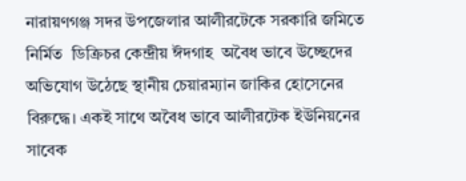নারায়ণগঞ্জ সদর উপজেলার আলীরটেকে সরকারি জমিতে নির্মিত  ডিক্রিচর কেন্দ্রীয় ঈদগাহ  অবৈধ ভাবে উচ্ছেদের অভিযোগ উঠেছে স্থানীয় চেয়ারম্যান জাকির হোসেনের বিরুদ্ধে। একই সাথে অবৈধ ভাবে আলীরটেক ইউনিয়নের সাবেক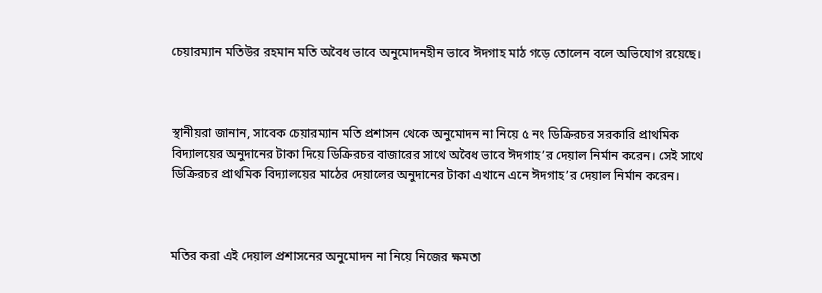চেয়ারম্যান মতিউর রহমান মতি অবৈধ ভাবে অনুমোদনহীন ভাবে ঈদগাহ মাঠ গড়ে তোলেন বলে অভিযোগ রয়েছে।



স্থানীয়রা জানান, সাবেক চেয়ারম্যান মতি প্রশাসন থেকে অনুমোদন না নিয়ে ৫ নং ডিক্রিরচর সরকারি প্রাথমিক বিদ্যালয়ের অনুদানের টাকা দিয়ে ডিক্রিরচর বাজারের সাথে অবৈধ ভাবে ঈদগাহ’র দেয়াল নির্মান করেন। সেই সাথে ডিক্রিরচর প্রাথমিক বিদ্যালয়ের মাঠের দেয়ালের অনুদানের টাকা এখানে এনে ঈদগাহ’র দেয়াল নির্মান করেন।



মতির করা এই দেয়াল প্রশাসনের অনুমোদন না নিয়ে নিজের ক্ষমতা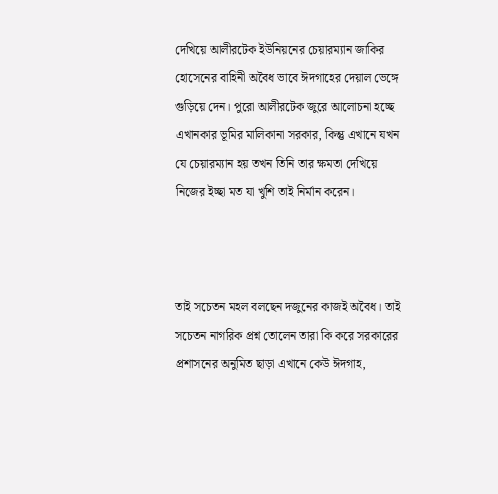দেখিয়ে আলীরটেক ইউনিয়নের চেয়ারম্যান জাকির হোসেনের বাহিনী অবৈধ ভাবে ঈদগাহের দেয়াল ভেঙ্গে গুড়িয়ে দেন। পুরো আলীরটেক জুরে আলোচনা হচ্ছে এখানকার ভূমির মালিকানা সরকার, কিন্তু এখানে যখন যে চেয়ারম্যান হয় তখন তিনি তার ক্ষমতা দেখিয়ে নিজের ইচ্ছা মত যা খুশি তাই নির্মান করেন।



তাই সচেতন মহল বলছেন দজুনের কাজই অবৈধ। তাই সচেতন নাগরিক প্রশ্ন তোলেন তারা কি করে সরকারের প্রশাসনের অনুমিত ছাড়া এখানে কেউ ঈদগাহ,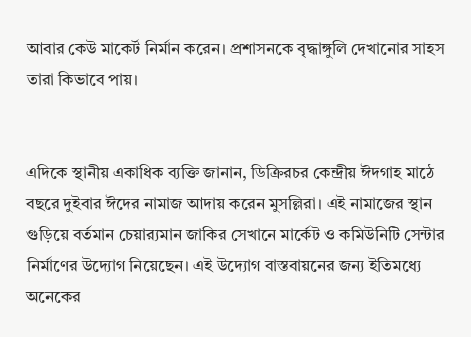আবার কেউ মাকের্ট নির্মান করেন। প্রশাসনকে বৃদ্ধাঙ্গুলি দেখানোর সাহস তারা কিভাবে পায়।


এদিকে স্থানীয় একাধিক ব্যক্তি জানান, ডিক্রিরচর কেন্দ্রীয় ঈদগাহ মাঠে বছরে দুইবার ঈদের নামাজ আদায় করেন মুসল্লিরা। এই নামাজের স্থান গুড়িয়ে বর্তমান চেয়ার‌্যমান জাকির সেখানে মার্কেট ও কমিউনিটি সেন্টার নির্মাণের উদ্যোগ নিয়েছেন। এই উদ্যোগ বাস্তবায়নের জন্য ইতিমধ্যে অনেকের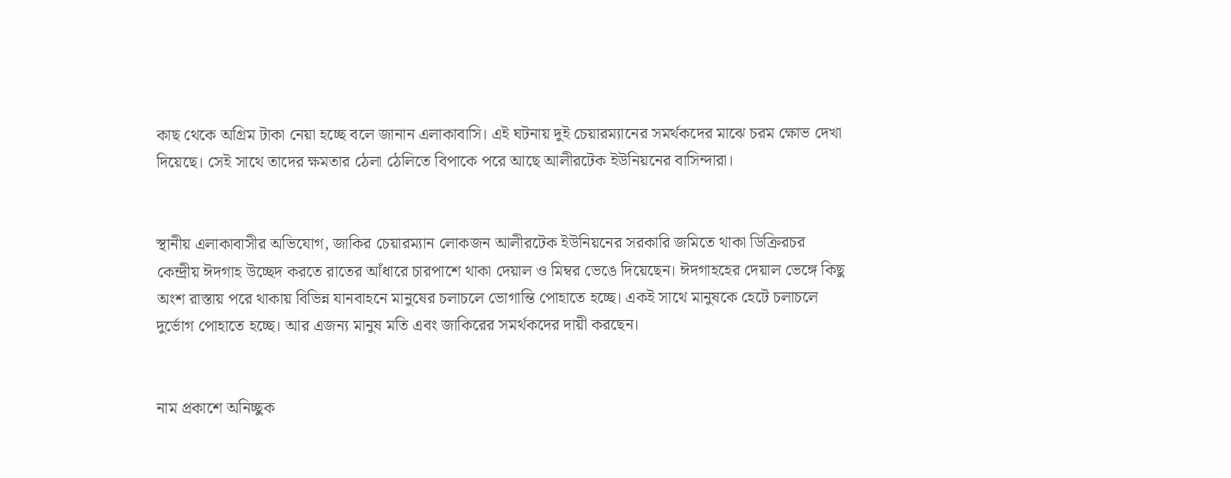কাছ থেকে অগ্রিম টাকা নেয়া হচ্ছে বলে জানান এলাকাবাসি। এই ঘটনায় দুই চেয়ারম্যানের সমর্থকদের মাঝে চরম ক্ষোভ দেখা দিয়েছে। সেই সাথে তাদের ক্ষমতার ঠেলা ঠেলিতে বিপাকে পরে আছে আলীরটেক ইউনিয়নের বাসিন্দারা।


স্থানীয় এলাকাবাসীর অভিযোগ, জাকির চেয়ারম্যান লোকজন আলীরটেক ইউনিয়নের সরকারি জমিতে থাকা ডিক্রিরচর কেন্দ্রীয় ঈদগাহ উচ্ছেদ করতে রাতের আঁধারে চারপাশে থাকা দেয়াল ও মিম্বর ভেঙে দিয়েছেন। ঈদগাহহের দেয়াল ভেঙ্গে কিছু অংশ রাস্তায় পরে থাকায় বিভিন্ন যানবাহনে মানুষের চলাচলে ভোগান্তি পোহাতে হচ্ছে। একই সাথে মানুষকে হেটে চলাচলে দুর্ভোগ পোহাতে হচ্ছে। আর এজন্য মানুষ মতি এবং জাকিরের সমর্থকদের দায়ী করছেন।


নাম প্রকাশে অনিচ্ছুক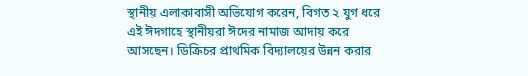স্থানীয় এলাকাবাসী অভিযোগ করেন, বিগত ২ যুগ ধরে এই ঈদগাহে স্থানীয়রা ঈদের নামাজ আদায় করে আসছেন। ডিক্রিচর প্রাথমিক বিদ্যালয়ের উন্নন করার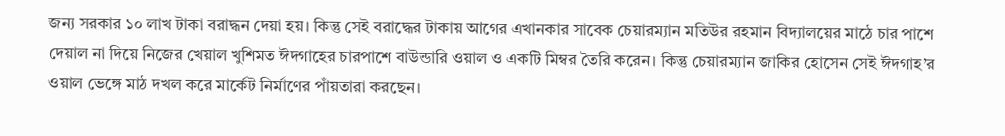জন্য সরকার ১০ লাখ টাকা বরাদ্ধন দেয়া হয়। কিন্তু সেই বরাদ্ধের টাকায় আগের এখানকার সাবেক চেয়ারম্যান মতিউর রহমান বিদ্যালয়ের মাঠে চার পাশে দেয়াল না দিয়ে নিজের খেয়াল খুশিমত ঈদগাহের চারপাশে বাউন্ডারি ওয়াল ও একটি মিম্বর তৈরি করেন। কিন্তু চেয়ারম্যান জাকির হোসেন সেই ঈদগাহ’র ওয়াল ভেঙ্গে মাঠ দখল করে মার্কেট নির্মাণের পাঁয়তারা করছেন।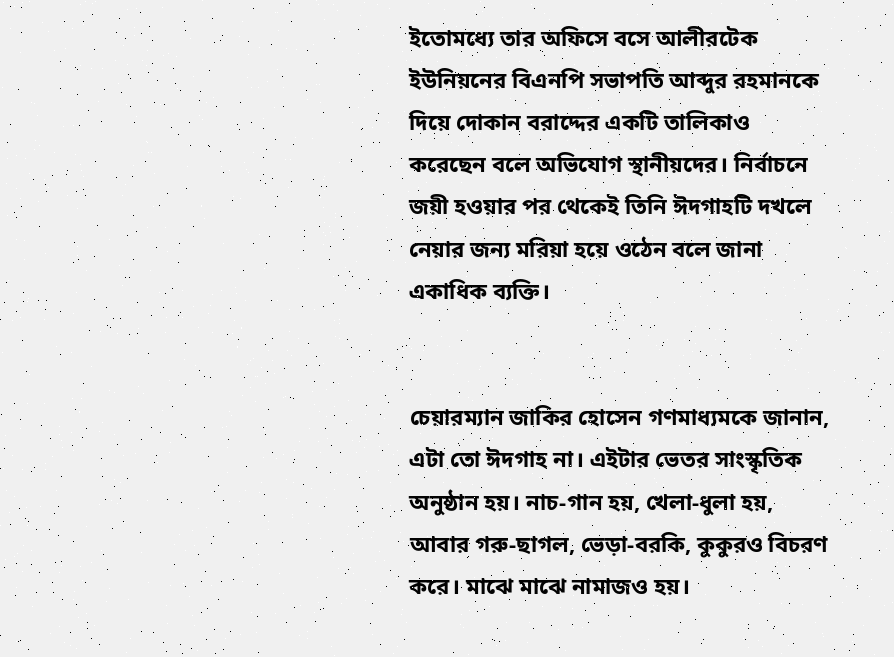ইতোমধ্যে তার অফিসে বসে আলীরটেক ইউনিয়নের বিএনপি সভাপতি আব্দুর রহমানকে দিয়ে দোকান বরাদ্দের একটি তালিকাও করেছেন বলে অভিযোগ স্থানীয়দের। নির্বাচনে জয়ী হওয়ার পর থেকেই তিনি ঈদগাহটি দখলে নেয়ার জন্য মরিয়া হয়ে ওঠেন বলে জানা একাধিক ব্যক্তি।


চেয়ারম্যান জাকির হোসেন গণমাধ্যমকে জানান,  এটা তো ঈদগাহ না। এইটার ভেতর সাংস্কৃতিক অনুষ্ঠান হয়। নাচ-গান হয়, খেলা-ধুলা হয়, আবার গরু-ছাগল, ভেড়া-বরকি, কুকুরও বিচরণ করে। মাঝে মাঝে নামাজও হয়।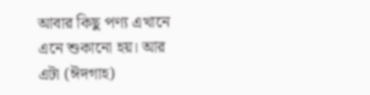আবার কিছু পণ্য এখানে এনে শুকানো হয়। আর এটা (ঈদগাহ)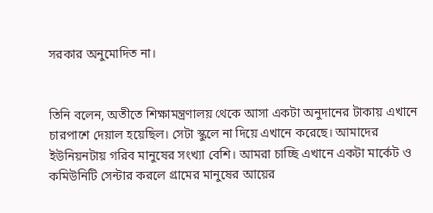সরকার অনুমোদিত না।


তিনি বলেন, অতীতে শিক্ষামন্ত্রণালয় থেকে আসা একটা অনুদানের টাকায় এখানে চারপাশে দেয়াল হয়েছিল। সেটা স্কুলে না দিয়ে এখানে করেছে। আমাদের ইউনিয়নটায় গরিব মানুষের সংখ্যা বেশি। আমরা চাচ্ছি এখানে একটা মার্কেট ও কমিউনিটি সেন্টার করলে গ্রামের মানুষের আয়ের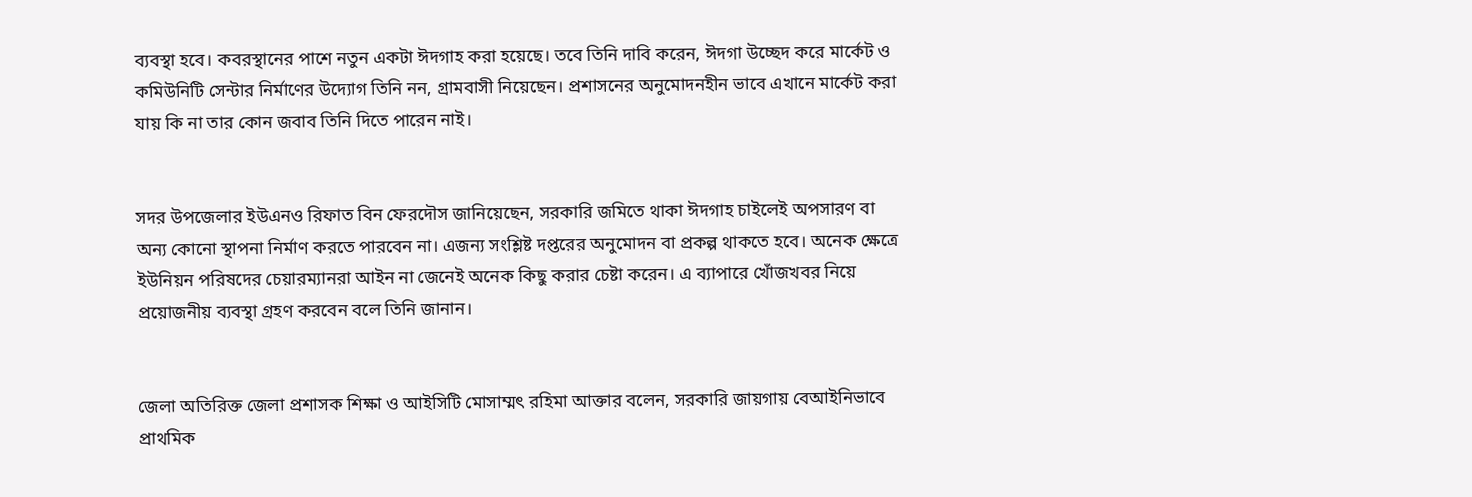ব্যবস্থা হবে। কবরস্থানের পাশে নতুন একটা ঈদগাহ করা হয়েছে। তবে তিনি দাবি করেন, ঈদগা উচ্ছেদ করে মার্কেট ও কমিউনিটি সেন্টার নির্মাণের উদ্যোগ তিনি নন, গ্রামবাসী নিয়েছেন। প্রশাসনের অনুমোদনহীন ভাবে এখানে মার্কেট করা যায় কি না তার কোন জবাব তিনি দিতে পারেন নাই।


সদর উপজেলার ইউএনও রিফাত বিন ফেরদৌস জানিয়েছেন, সরকারি জমিতে থাকা ঈদগাহ চাইলেই অপসারণ বা অন্য কোনো স্থাপনা নির্মাণ করতে পারবেন না। এজন্য সংশ্লিষ্ট দপ্তরের অনুমোদন বা প্রকল্প থাকতে হবে। অনেক ক্ষেত্রে ইউনিয়ন পরিষদের চেয়ারম্যানরা আইন না জেনেই অনেক কিছু করার চেষ্টা করেন। এ ব্যাপারে খোঁজখবর নিয়ে প্রয়োজনীয় ব্যবস্থা গ্রহণ করবেন বলে তিনি জানান।


জেলা অতিরিক্ত জেলা প্রশাসক শিক্ষা ও আইসিটি মোসাম্মৎ রহিমা আক্তার বলেন, সরকারি জায়গায় বেআইনিভাবে প্রাথমিক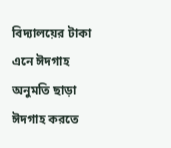বিদ্যালয়ের টাকা এনে ঈদগাহ অনুমতি ছাড়া ঈদগাহ করতে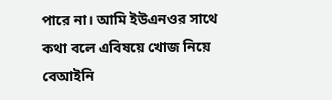পারে না। আমি ইউএনওর সাথে কথা বলে এবিষয়ে খোজ নিয়ে বেআইনি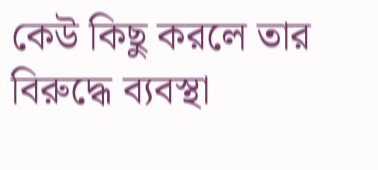কেউ কিছু করলে তার বিরুদ্ধে ব্যবস্থা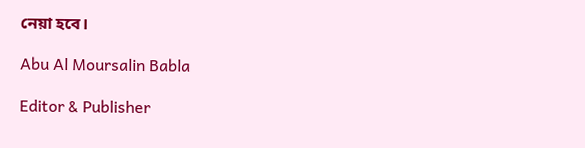নেয়া হবে।

Abu Al Moursalin Babla

Editor & Publisher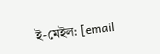ই-মেইল: [email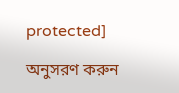protected]

অনুসরণ করুন